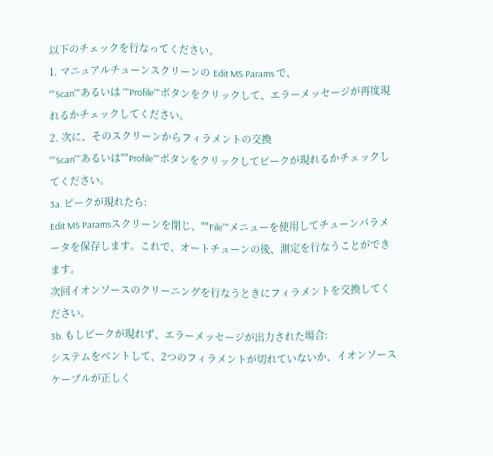以下のチェックを行なってください。
1. マニュアルチューンスクリーンの Edit MS Params で、
""Scan""あるいは ""Profile""ボタンをクリックして、エラーメッセージが再度現れるかチェックしてください。
2. 次に、そのスクリーンからフィラメントの交換
""Scan""あるいは""Profile""ボタンをクリックしてピークが現れるかチェックしてください。
3a. ピークが現れたら:
Edit MS Paramsスクリーンを閉じ、""File""メニューを使用してチューンパラメータを保存します。これで、オートチューンの後、測定を行なうことができます。
次回イオンソースのクリーニングを行なうときにフィラメントを交換してください。
3b. もしピークが現れず、エラーメッセージが出力された場合:
システムをベントして、2つのフィラメントが切れていないか、イオンソースケーブルが正しく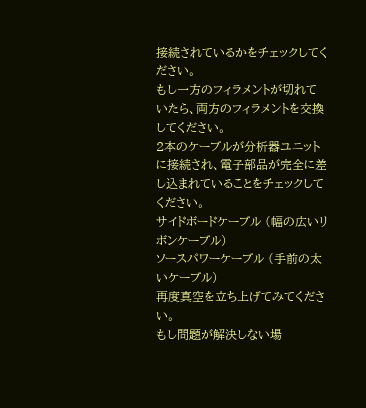接続されているかをチェックしてください。
もし一方のフィラメントが切れていたら、両方のフィラメントを交換してください。
2本のケーブルが分析器ユニットに接続され、電子部品が完全に差し込まれていることをチェックしてください。
サイドボードケーブル (幅の広いリボンケーブル)
ソースパワーケーブル (手前の太いケーブル)
再度真空を立ち上げてみてください。
もし問題が解決しない場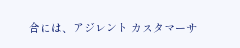合には、アジレント カスタマーサ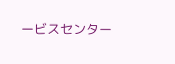ービスセンター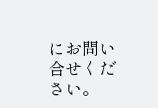にお問い合せください。